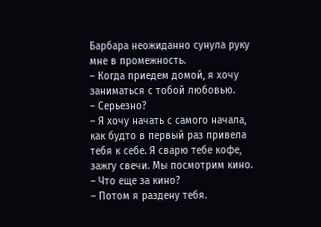Барбара неожиданно сунула руку мне в промежность.
– Когда приедем домой, я хочу заниматься с тобой любовью.
– Серьезно?
– Я хочу начать с самого начала, как будто в первый раз привела тебя к себе. Я сварю тебе кофе, зажгу свечи. Мы посмотрим кино.
– Что еще за кино?
– Потом я раздену тебя.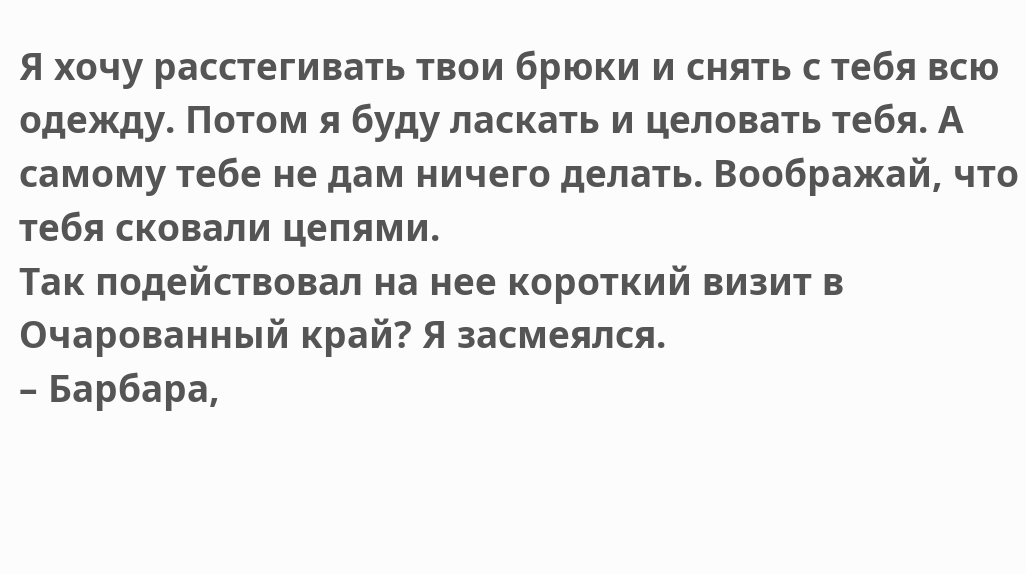Я хочу расстегивать твои брюки и снять с тебя всю одежду. Потом я буду ласкать и целовать тебя. А самому тебе не дам ничего делать. Воображай, что тебя сковали цепями.
Так подействовал на нее короткий визит в Очарованный край? Я засмеялся.
– Барбара,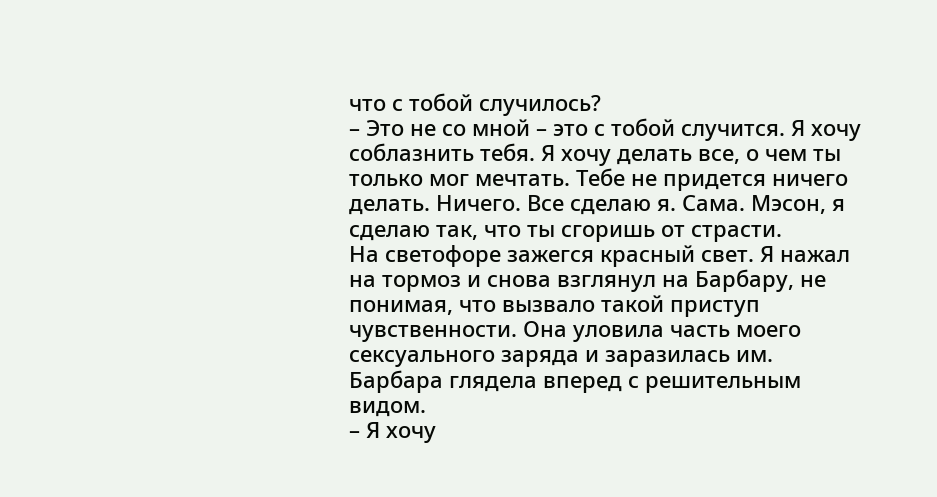что с тобой случилось?
– Это не со мной – это с тобой случится. Я хочу соблазнить тебя. Я хочу делать все, о чем ты только мог мечтать. Тебе не придется ничего делать. Ничего. Все сделаю я. Сама. Мэсон, я сделаю так, что ты сгоришь от страсти.
На светофоре зажегся красный свет. Я нажал на тормоз и снова взглянул на Барбару, не понимая, что вызвало такой приступ чувственности. Она уловила часть моего сексуального заряда и заразилась им.
Барбара глядела вперед с решительным видом.
– Я хочу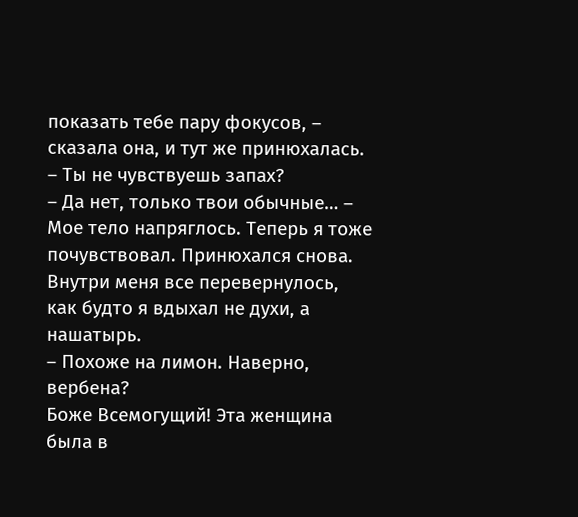показать тебе пару фокусов, – сказала она, и тут же принюхалась. – Ты не чувствуешь запах?
– Да нет, только твои обычные… – Мое тело напряглось. Теперь я тоже почувствовал. Принюхался снова. Внутри меня все перевернулось, как будто я вдыхал не духи, а нашатырь.
– Похоже на лимон. Наверно, вербена?
Боже Всемогущий! Эта женщина была в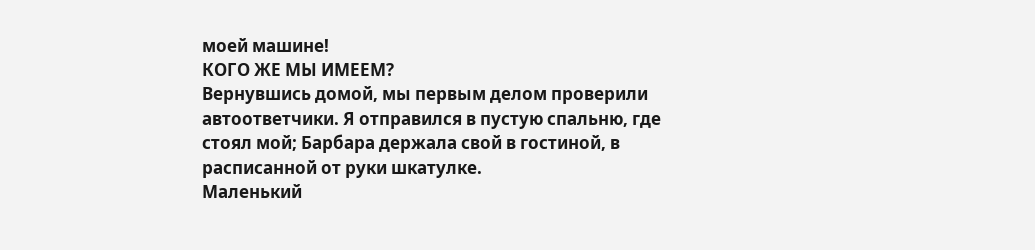моей машине!
КОГО ЖЕ МЫ ИМЕЕМ?
Вернувшись домой, мы первым делом проверили автоответчики. Я отправился в пустую спальню, где стоял мой; Барбара держала свой в гостиной, в расписанной от руки шкатулке.
Маленький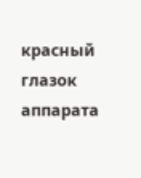красный глазок аппарата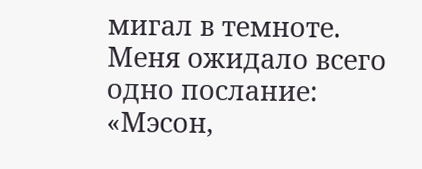мигал в темноте. Меня ожидало всего одно послание: «Мэсон,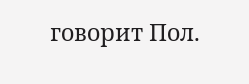говорит Пол.